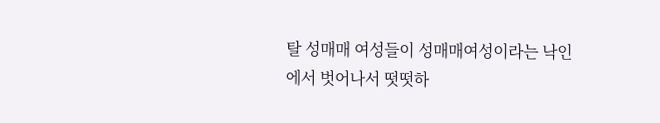탈 성매매 여성들이 성매매여성이라는 낙인에서 벗어나서 떳떳하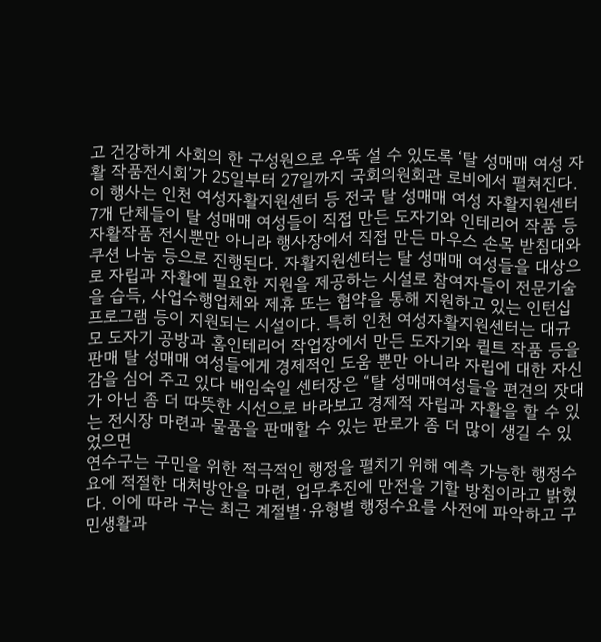고 건강하게 사회의 한 구성원으로 우뚝 설 수 있도록 ‘탈 성매매 여성 자활 작품전시회’가 25일부터 27일까지 국회의원회관 로비에서 펼쳐진다. 이 행사는 인천 여성자활지원센터 등 전국 탈 성매매 여성 자활지원센터 7개 단체들이 탈 성매매 여성들이 직접 만든 도자기와 인테리어 작품 등 자활작품 전시뿐만 아니라 행사장에서 직접 만든 마우스 손목 받침대와 쿠션 나눔 등으로 진행된다. 자활지원센터는 탈 성매매 여성들을 대상으로 자립과 자활에 필요한 지원을 제공하는 시설로 참여자들이 전문기술을 습득, 사업수행업체와 제휴 또는 협약을 통해 지원하고 있는 인턴십 프로그램 등이 지원되는 시설이다. 특히 인천 여성자활지원센터는 대규모 도자기 공방과 홈인테리어 작업장에서 만든 도자기와 퀼트 작품 등을 판매 탈 성매매 여성들에게 경제적인 도움 뿐만 아니라 자립에 대한 자신감을 심어 주고 있다 배임숙일 센터장은 “탈 성매매여성들을 편견의 잣대가 아닌 좀 더 따뜻한 시선으로 바라보고 경제적 자립과 자활을 할 수 있는 전시장 마련과 물품을 판매할 수 있는 판로가 좀 더 많이 생길 수 있었으면
연수구는 구민을 위한 적극적인 행정을 펼치기 위해 예측 가능한 행정수요에 적절한 대처방안을 마련, 업무추진에 만전을 기할 방침이라고 밝혔다. 이에 따라 구는 최근 계절별·유형별 행정수요를 사전에 파악하고 구민생활과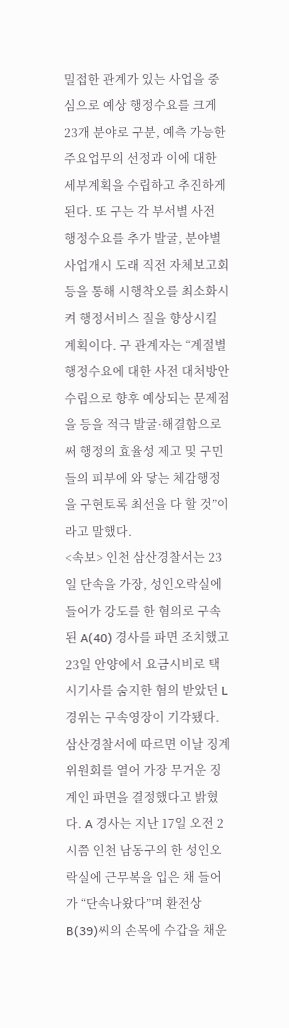밀접한 관계가 있는 사업을 중심으로 예상 행정수요를 크게 23개 분야로 구분, 예측 가능한 주요업무의 선정과 이에 대한 세부계획을 수립하고 추진하게 된다. 또 구는 각 부서별 사전 행정수요를 추가 발굴, 분야별 사업개시 도래 직전 자체보고회 등을 통해 시행착오를 최소화시켜 행정서비스 질을 향상시킬 계획이다. 구 관계자는 “계절별 행정수요에 대한 사전 대처방안 수립으로 향후 예상되는 문제점을 등을 적극 발굴·해결함으로써 행정의 효율성 제고 및 구민들의 피부에 와 닿는 체감행정을 구현토록 최선을 다 할 것”이라고 말했다.
<속보> 인천 삼산경찰서는 23일 단속을 가장, 성인오락실에 들어가 강도를 한 혐의로 구속된 A(40) 경사를 파면 조치했고 23일 안양에서 요금시비로 택시기사를 숨지한 혐의 받았던 L 경위는 구속영장이 기각됐다. 삼산경찰서에 따르면 이날 징계위원회를 열어 가장 무거운 징계인 파면을 결정했다고 밝혔다. A 경사는 지난 17일 오전 2시쯤 인천 남동구의 한 성인오락실에 근무복을 입은 채 들어가 “단속나왔다”며 환전상 B(39)씨의 손목에 수갑을 채운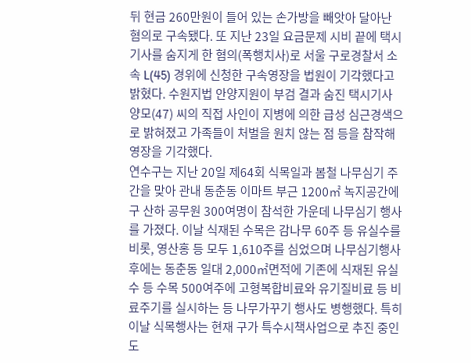뒤 현금 260만원이 들어 있는 손가방을 빼앗아 달아난 혐의로 구속됐다. 또 지난 23일 요금문제 시비 끝에 택시기사를 숨지게 한 혐의(폭행치사)로 서울 구로경찰서 소속 L(45) 경위에 신청한 구속영장을 법원이 기각했다고 밝혔다. 수원지법 안양지원이 부검 결과 숨진 택시기사 양모(47) 씨의 직접 사인이 지병에 의한 급성 심근경색으로 밝혀졌고 가족들이 처벌을 원치 않는 점 등을 참작해 영장을 기각했다.
연수구는 지난 20일 제64회 식목일과 봄철 나무심기 주간을 맞아 관내 동춘동 이마트 부근 1200㎡ 녹지공간에 구 산하 공무원 300여명이 참석한 가운데 나무심기 행사를 가졌다. 이날 식재된 수목은 감나무 60주 등 유실수를 비롯, 영산홍 등 모두 1,610주를 심었으며 나무심기행사 후에는 동춘동 일대 2,000㎡면적에 기존에 식재된 유실수 등 수목 500여주에 고형복합비료와 유기질비료 등 비료주기를 실시하는 등 나무가꾸기 행사도 병행했다. 특히 이날 식목행사는 현재 구가 특수시책사업으로 추진 중인 도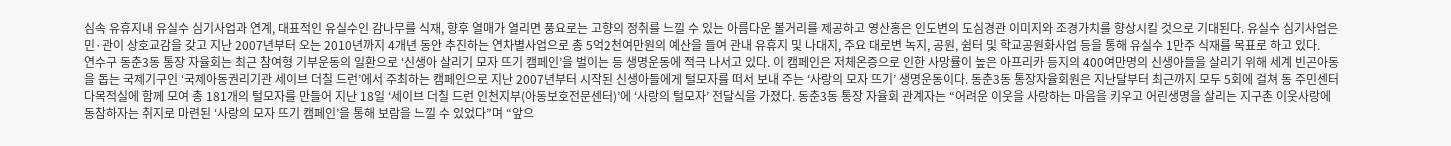심속 유휴지내 유실수 심기사업과 연계, 대표적인 유실수인 감나무를 식재, 향후 열매가 열리면 풍요로는 고향의 정취를 느낄 수 있는 아름다운 볼거리를 제공하고 영산홍은 인도변의 도심경관 이미지와 조경가치를 향상시킬 것으로 기대된다. 유실수 심기사업은 민·관이 상호교감을 갖고 지난 2007년부터 오는 2010년까지 4개년 동안 추진하는 연차별사업으로 총 5억2천여만원의 예산을 들여 관내 유휴지 및 나대지, 주요 대로변 녹지, 공원, 쉼터 및 학교공원화사업 등을 통해 유실수 1만주 식재를 목표로 하고 있다.
연수구 동춘3동 통장 자율회는 최근 참여형 기부운동의 일환으로 ‘신생아 살리기 모자 뜨기 캠페인’을 벌이는 등 생명운동에 적극 나서고 있다. 이 캠페인은 저체온증으로 인한 사망률이 높은 아프리카 등지의 400여만명의 신생아들을 살리기 위해 세계 빈곤아동을 돕는 국제기구인 ‘국제아동권리기관 세이브 더칠 드런’에서 주최하는 캠페인으로 지난 2007년부터 시작된 신생아들에게 털모자를 떠서 보내 주는 ‘사랑의 모자 뜨기’ 생명운동이다. 동춘3동 통장자율회원은 지난달부터 최근까지 모두 5회에 걸쳐 동 주민센터 다목적실에 함께 모여 총 181개의 털모자를 만들어 지난 18일 ‘세이브 더칠 드런 인천지부(아동보호전문센터)’에 ‘사랑의 털모자’ 전달식을 가졌다. 동춘3동 통장 자율회 관계자는 “어려운 이웃을 사랑하는 마음을 키우고 어린생명을 살리는 지구촌 이웃사랑에 동참하자는 취지로 마련된 ‘사랑의 모자 뜨기 캠페인’을 통해 보람을 느낄 수 있었다”며 “앞으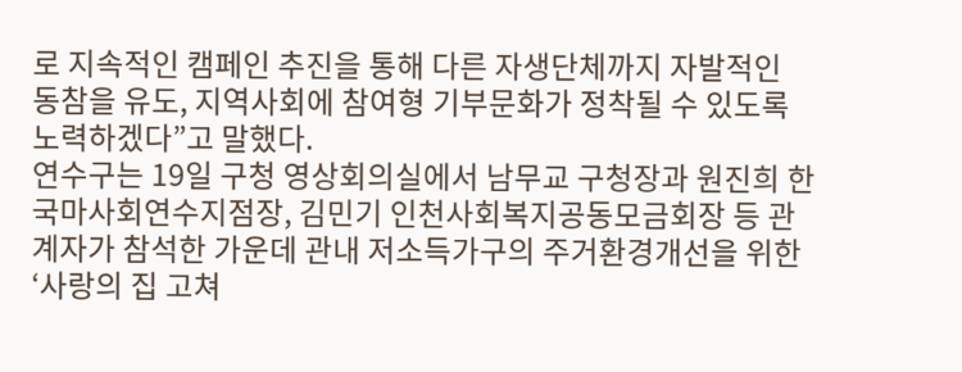로 지속적인 캠페인 추진을 통해 다른 자생단체까지 자발적인 동참을 유도, 지역사회에 참여형 기부문화가 정착될 수 있도록 노력하겠다”고 말했다.
연수구는 19일 구청 영상회의실에서 남무교 구청장과 원진희 한국마사회연수지점장, 김민기 인천사회복지공동모금회장 등 관계자가 참석한 가운데 관내 저소득가구의 주거환경개선을 위한 ‘사랑의 집 고쳐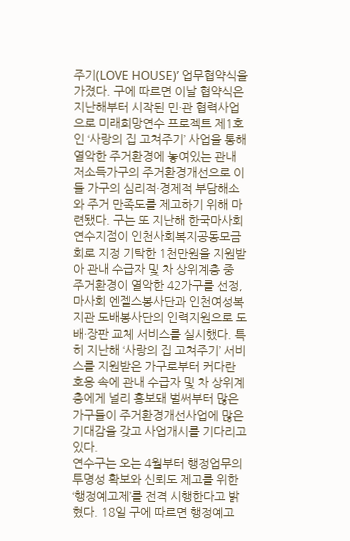주기(LOVE HOUSE)’ 업무협약식을 가졌다. 구에 따르면 이날 협약식은 지난해부터 시작된 민·관 협력사업으로 미래희망연수 프로젝트 제1호인 ‘사랑의 집 고쳐주기’ 사업을 통해 열악한 주거환경에 놓여있는 관내 저소득가구의 주거환경개선으로 이들 가구의 심리적·경제적 부담해소와 주거 만족도를 제고하기 위해 마련됐다. 구는 또 지난해 한국마사회연수지점이 인천사회복지공동모금회로 지정 기탁한 1천만원을 지원받아 관내 수급자 및 차 상위계층 중 주거환경이 열악한 42가구를 선정, 마사회 엔젤스봉사단과 인천여성복지관 도배봉사단의 인력지원으로 도배·장판 교체 서비스를 실시했다. 특히 지난해 ‘사랑의 집 고쳐주기’ 서비스를 지원받은 가구로부터 커다란 호응 속에 관내 수급자 및 차 상위계층에게 널리 홍보돼 벌써부터 많은 가구들이 주거환경개선사업에 많은 기대감을 갖고 사업개시를 기다리고 있다.
연수구는 오는 4월부터 행정업무의 투명성 확보와 신뢰도 제고를 위한 ‘행정예고제’를 전격 시행한다고 밝혔다. 18일 구에 따르면 행정예고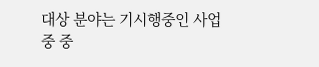대상 분야는 기시행중인 사업 중 중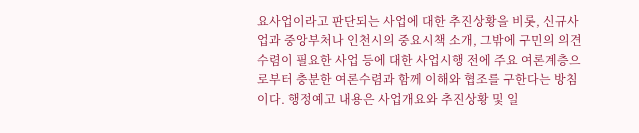요사업이라고 판단되는 사업에 대한 추진상황을 비롯, 신규사업과 중앙부처나 인천시의 중요시책 소개, 그밖에 구민의 의견수렴이 필요한 사업 등에 대한 사업시행 전에 주요 여론계층으로부터 충분한 여론수렴과 함께 이해와 협조를 구한다는 방침이다. 행정예고 내용은 사업개요와 추진상황 및 일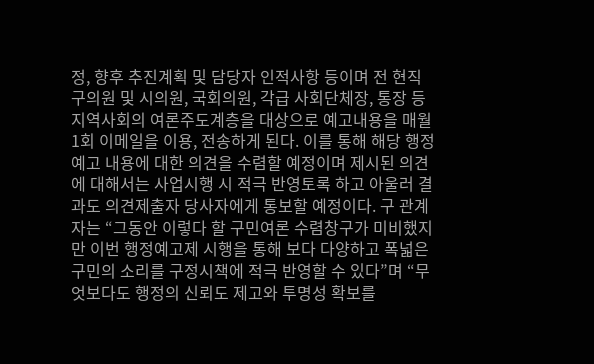정, 향후 추진계획 및 담당자 인적사항 등이며 전 현직 구의원 및 시의원, 국회의원, 각급 사회단체장, 통장 등 지역사회의 여론주도계층을 대상으로 예고내용을 매월1회 이메일을 이용, 전송하게 된다. 이를 통해 해당 행정예고 내용에 대한 의견을 수렴할 예정이며 제시된 의견에 대해서는 사업시행 시 적극 반영토록 하고 아울러 결과도 의견제출자 당사자에게 통보할 예정이다. 구 관계자는 “그동안 이렇다 할 구민여론 수렴창구가 미비했지만 이번 행정예고제 시행을 통해 보다 다양하고 폭넓은 구민의 소리를 구정시책에 적극 반영할 수 있다”며 “무엇보다도 행정의 신뢰도 제고와 투명성 확보를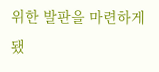위한 발판을 마련하게 됐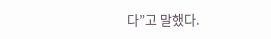다”고 말했다.